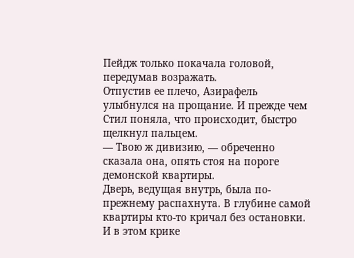Пейдж только покачала головой, передумав возражать.
Отпустив ее плечо, Азирафель улыбнулся на прощание. И прежде чем Стил поняла, что происходит, быстро щелкнул пальцем.
— Твою ж дивизию, — обреченно сказала она, опять стоя на пороге демонской квартиры.
Дверь, ведущая внутрь, была по-прежнему распахнута. В глубине самой квартиры кто-то кричал без остановки. И в этом крике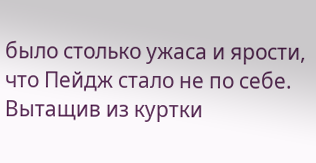было столько ужаса и ярости, что Пейдж стало не по себе. Вытащив из куртки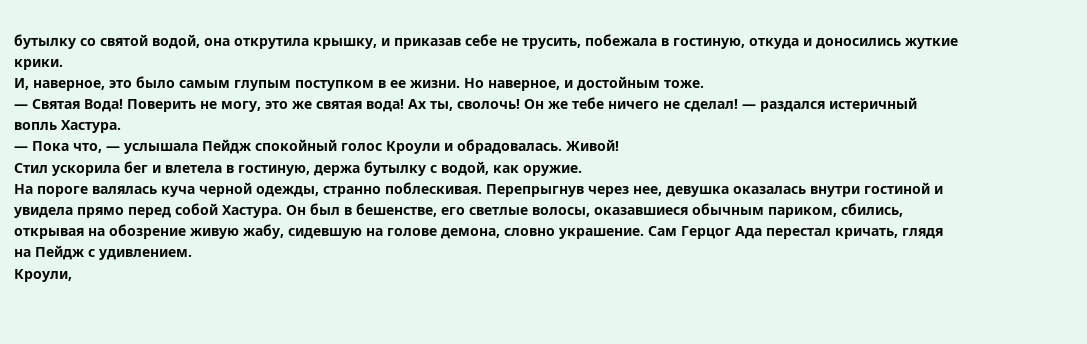бутылку со святой водой, она открутила крышку, и приказав себе не трусить, побежала в гостиную, откуда и доносились жуткие крики.
И, наверное, это было самым глупым поступком в ее жизни. Но наверное, и достойным тоже.
— Святая Вода! Поверить не могу, это же святая вода! Ах ты, сволочь! Он же тебе ничего не сделал! — раздался истеричный вопль Хастура.
— Пока что, — услышала Пейдж спокойный голос Кроули и обрадовалась. Живой!
Стил ускорила бег и влетела в гостиную, держа бутылку с водой, как оружие.
На пороге валялась куча черной одежды, странно поблескивая. Перепрыгнув через нее, девушка оказалась внутри гостиной и увидела прямо перед собой Хастура. Он был в бешенстве, его светлые волосы, оказавшиеся обычным париком, сбились, открывая на обозрение живую жабу, сидевшую на голове демона, словно украшение. Сам Герцог Ада перестал кричать, глядя на Пейдж с удивлением.
Кроули,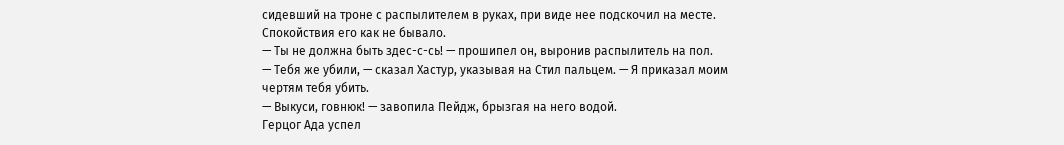сидевший на троне с распылителем в руках, при виде нее подскочил на месте. Спокойствия его как не бывало.
— Ты не должна быть здес-с-сь! — прошипел он, выронив распылитель на пол.
— Тебя же убили, — сказал Хастур, указывая на Стил пальцем. — Я приказал моим чертям тебя убить.
— Выкуси, говнюк! — завопила Пейдж, брызгая на него водой.
Герцог Ада успел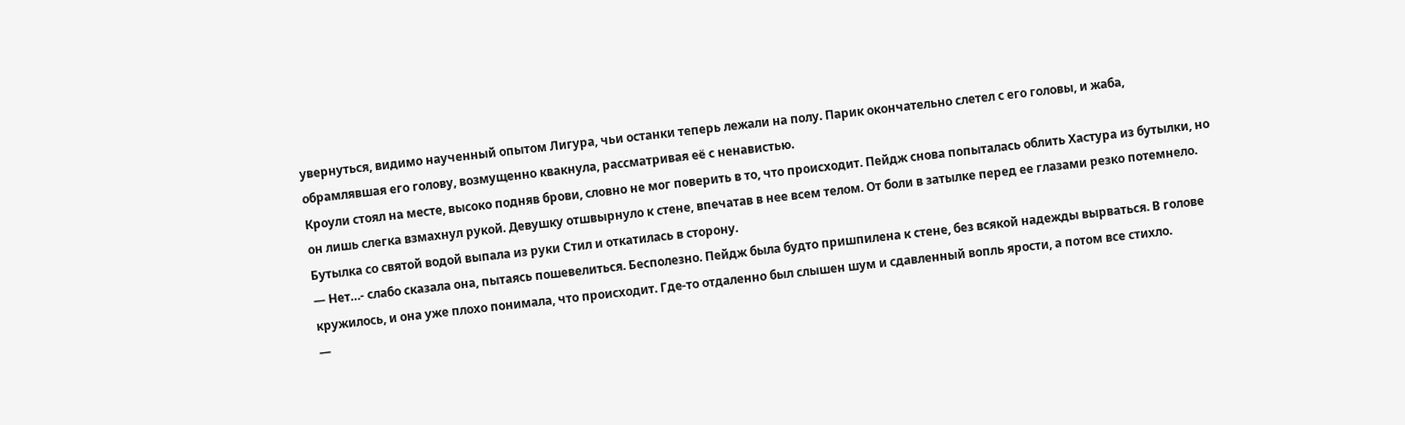увернуться, видимо наученный опытом Лигура, чьи останки теперь лежали на полу. Парик окончательно слетел с его головы, и жаба, обрамлявшая его голову, возмущенно квакнула, рассматривая её с ненавистью.
Кроули стоял на месте, высоко подняв брови, словно не мог поверить в то, что происходит. Пейдж снова попыталась облить Хастура из бутылки, но он лишь слегка взмахнул рукой. Девушку отшвырнуло к стене, впечатав в нее всем телом. От боли в затылке перед ее глазами резко потемнело. Бутылка со святой водой выпала из руки Стил и откатилась в сторону.
— Нет…- слабо сказала она, пытаясь пошевелиться. Бесполезно. Пейдж была будто пришпилена к стене, без всякой надежды вырваться. В голове кружилось, и она уже плохо понимала, что происходит. Где-то отдаленно был слышен шум и сдавленный вопль ярости, а потом все стихло.
—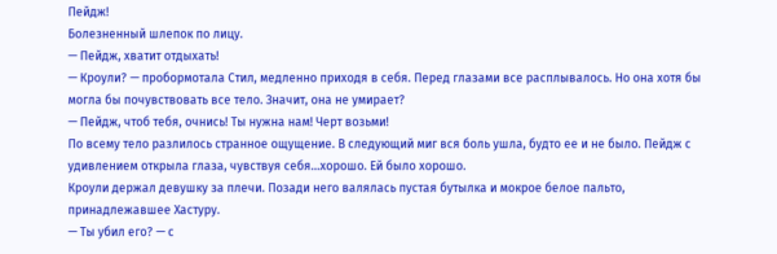Пейдж!
Болезненный шлепок по лицу.
— Пейдж, хватит отдыхать!
— Кроули? — пробормотала Стил, медленно приходя в себя. Перед глазами все расплывалось. Но она хотя бы могла бы почувствовать все тело. Значит, она не умирает?
— Пейдж, чтоб тебя, очнись! Ты нужна нам! Черт возьми!
По всему тело разлилось странное ощущение. В следующий миг вся боль ушла, будто ее и не было. Пейдж с удивлением открыла глаза, чувствуя себя…хорошо. Ей было хорошо.
Кроули держал девушку за плечи. Позади него валялась пустая бутылка и мокрое белое пальто, принадлежавшее Хастуру.
— Ты убил его? — с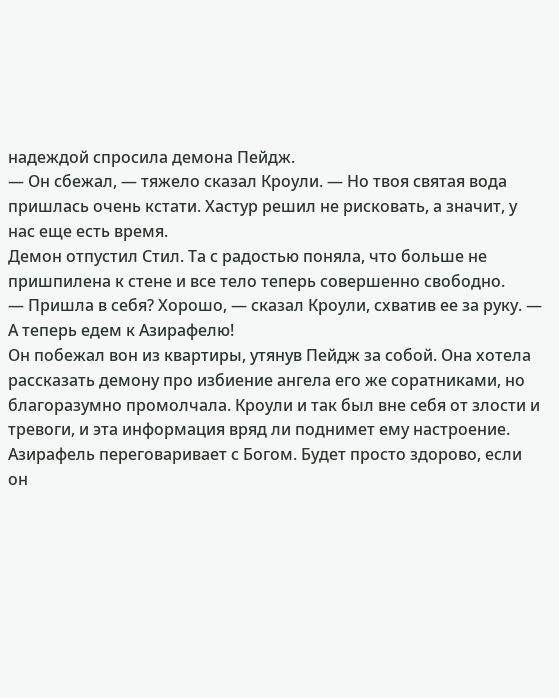надеждой спросила демона Пейдж.
— Он сбежал, — тяжело сказал Кроули. — Но твоя святая вода пришлась очень кстати. Хастур решил не рисковать, а значит, у нас еще есть время.
Демон отпустил Стил. Та с радостью поняла, что больше не пришпилена к стене и все тело теперь совершенно свободно.
— Пришла в себя? Хорошо, — сказал Кроули, схватив ее за руку. — А теперь едем к Азирафелю!
Он побежал вон из квартиры, утянув Пейдж за собой. Она хотела рассказать демону про избиение ангела его же соратниками, но благоразумно промолчала. Кроули и так был вне себя от злости и тревоги, и эта информация вряд ли поднимет ему настроение.
Азирафель переговаривает с Богом. Будет просто здорово, если он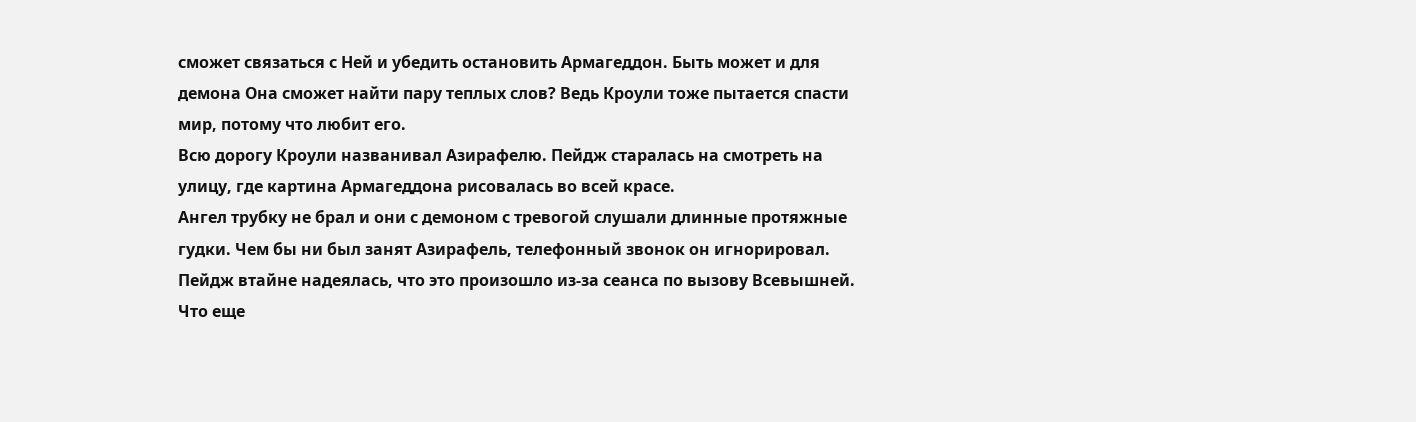сможет связаться с Ней и убедить остановить Армагеддон. Быть может и для демона Она сможет найти пару теплых слов? Ведь Кроули тоже пытается спасти мир, потому что любит его.
Всю дорогу Кроули названивал Азирафелю. Пейдж старалась на смотреть на улицу, где картина Армагеддона рисовалась во всей красе.
Ангел трубку не брал и они с демоном с тревогой слушали длинные протяжные гудки. Чем бы ни был занят Азирафель, телефонный звонок он игнорировал. Пейдж втайне надеялась, что это произошло из-за сеанса по вызову Всевышней. Что еще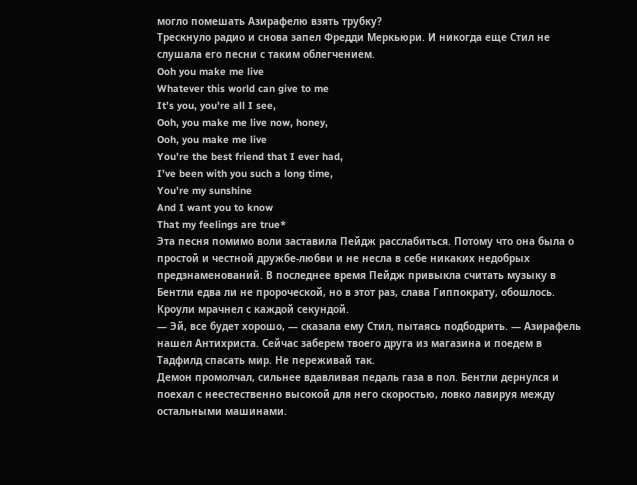могло помешать Азирафелю взять трубку?
Трескнуло радио и снова запел Фредди Меркьюри. И никогда еще Стил не слушала его песни с таким облегчением.
Ooh you make me live
Whatever this world can give to me
It’s you, you’re all I see,
Ooh, you make me live now, honey,
Ooh, you make me live
You’re the best friend that I ever had,
I’ve been with you such a long time,
You’re my sunshine
And I want you to know
That my feelings are true*
Эта песня помимо воли заставила Пейдж расслабиться. Потому что она была о простой и честной дружбе-любви и не несла в себе никаких недобрых предзнаменований. В последнее время Пейдж привыкла считать музыку в Бентли едва ли не пророческой, но в этот раз, слава Гиппократу, обошлось.
Кроули мрачнел с каждой секундой.
— Эй, все будет хорошо, — сказала ему Стил, пытаясь подбодрить. — Азирафель нашел Антихриста. Сейчас заберем твоего друга из магазина и поедем в Тадфилд спасать мир. Не переживай так.
Демон промолчал, сильнее вдавливая педаль газа в пол. Бентли дернулся и поехал с неестественно высокой для него скоростью, ловко лавируя между остальными машинами.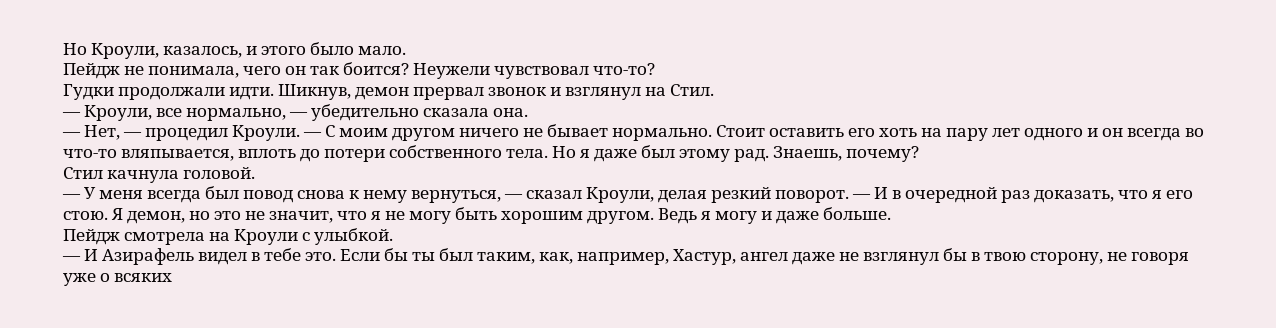Но Кроули, казалось, и этого было мало.
Пейдж не понимала, чего он так боится? Неужели чувствовал что-то?
Гудки продолжали идти. Шикнув, демон прервал звонок и взглянул на Стил.
— Кроули, все нормально, — убедительно сказала она.
— Нет, — процедил Кроули. — С моим другом ничего не бывает нормально. Стоит оставить его хоть на пару лет одного и он всегда во что-то вляпывается, вплоть до потери собственного тела. Но я даже был этому рад. Знаешь, почему?
Стил качнула головой.
— У меня всегда был повод снова к нему вернуться, — сказал Кроули, делая резкий поворот. — И в очередной раз доказать, что я его стою. Я демон, но это не значит, что я не могу быть хорошим другом. Ведь я могу и даже больше.
Пейдж смотрела на Кроули с улыбкой.
— И Азирафель видел в тебе это. Если бы ты был таким, как, например, Хастур, ангел даже не взглянул бы в твою сторону, не говоря уже о всяких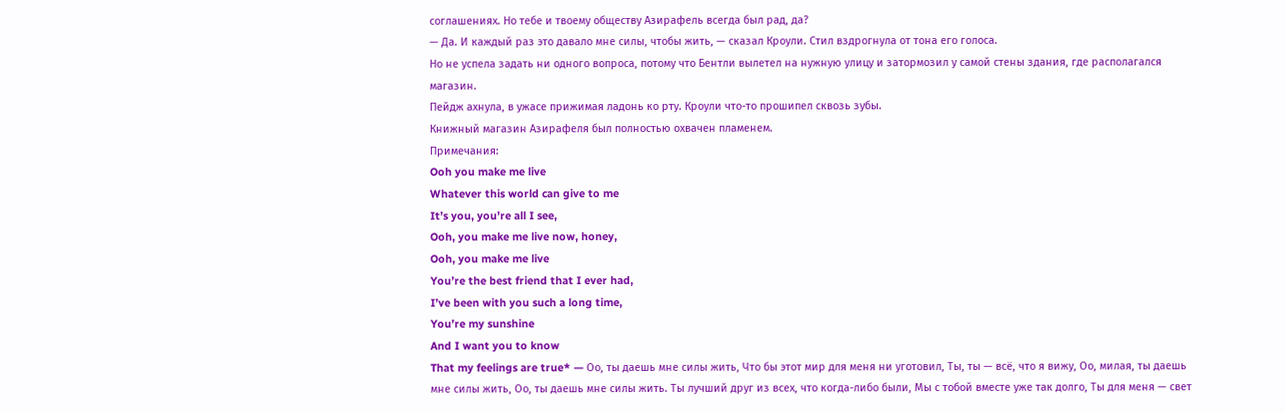соглашениях. Но тебе и твоему обществу Азирафель всегда был рад, да?
— Да. И каждый раз это давало мне силы, чтобы жить, — сказал Кроули. Стил вздрогнула от тона его голоса.
Но не успела задать ни одного вопроса, потому что Бентли вылетел на нужную улицу и затормозил у самой стены здания, где располагался магазин.
Пейдж ахнула, в ужасе прижимая ладонь ко рту. Кроули что-то прошипел сквозь зубы.
Книжный магазин Азирафеля был полностью охвачен пламенем.
Примечания:
Ooh you make me live
Whatever this world can give to me
It’s you, you’re all I see,
Ooh, you make me live now, honey,
Ooh, you make me live
You’re the best friend that I ever had,
I’ve been with you such a long time,
You’re my sunshine
And I want you to know
That my feelings are true* — Оо, ты даешь мне силы жить, Что бы этот мир для меня ни уготовил, Ты, ты — всё, что я вижу, Оо, милая, ты даешь мне силы жить, Оо, ты даешь мне силы жить. Ты лучший друг из всех, что когда-либо были, Мы с тобой вместе уже так долго, Ты для меня — свет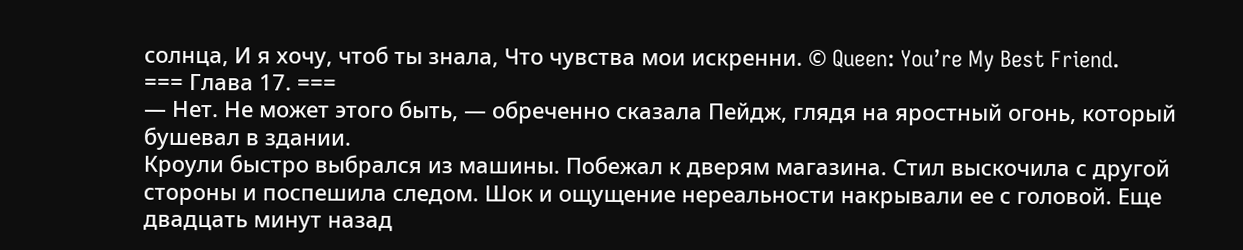солнца, И я хочу, чтоб ты знала, Что чувства мои искренни. © Queen: You’re My Best Friend.
=== Глава 17. ===
— Нет. Не может этого быть, — обреченно сказала Пейдж, глядя на яростный огонь, который бушевал в здании.
Кроули быстро выбрался из машины. Побежал к дверям магазина. Стил выскочила с другой стороны и поспешила следом. Шок и ощущение нереальности накрывали ее с головой. Еще двадцать минут назад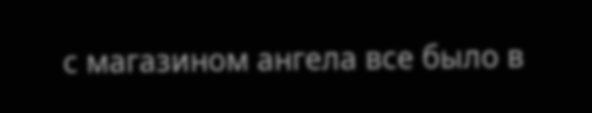с магазином ангела все было в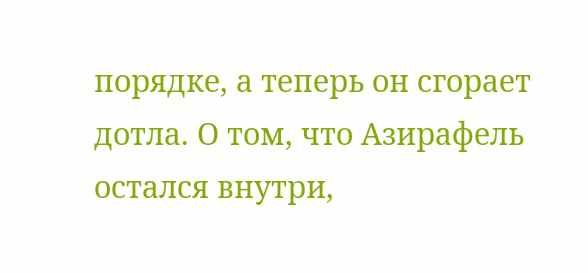порядке, а теперь он сгорает дотла. О том, что Азирафель остался внутри,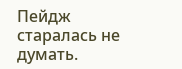Пейдж старалась не думать.